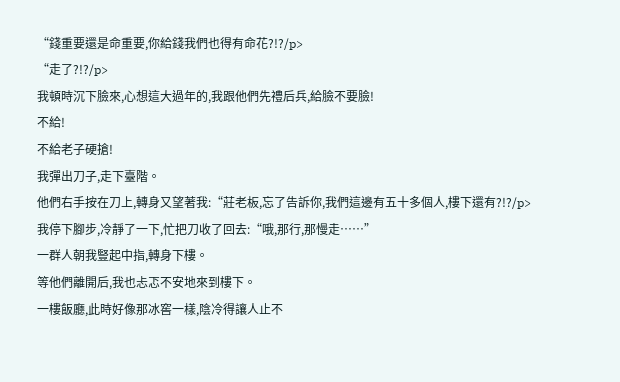“錢重要還是命重要,你給錢我們也得有命花?!?/p>
“走了?!?/p>
我頓時沉下臉來,心想這大過年的,我跟他們先禮后兵,給臉不要臉!
不給!
不給老子硬搶!
我彈出刀子,走下臺階。
他們右手按在刀上,轉身又望著我:“莊老板,忘了告訴你,我們這邊有五十多個人,樓下還有?!?/p>
我停下腳步,冷靜了一下,忙把刀收了回去:“哦,那行,那慢走……”
一群人朝我豎起中指,轉身下樓。
等他們離開后,我也忐忑不安地來到樓下。
一樓飯廳,此時好像那冰窖一樣,陰冷得讓人止不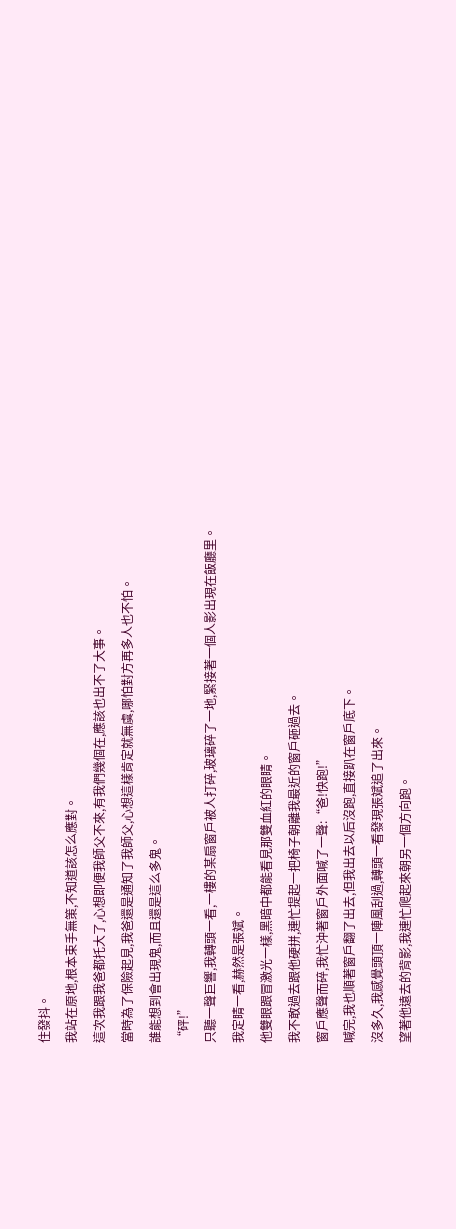住發抖。
我站在原地,根本束手無策,不知道該怎么應對。
這次我跟我爸都托大了,心想即便我師父不來,有我們幾個在,應該也出不了大事。
當時為了保險起見,我爸還是通知了我師父,心想這樣肯定就無虞,哪怕對方再多人也不怕。
誰能想到會出現鬼,而且還是這么多鬼。
“砰!”
只聽一聲巨響,我轉頭一看,一樓的某扇窗戶被人打碎,玻璃碎了一地,緊接著一個人影出現在飯廳里。
我定睛一看,赫然是張斌。
他雙眼跟冒激光一樣,黑暗中都能看見那雙血紅的眼睛。
我不敢過去跟他硬拼,連忙提起一把椅子朝離我最近的窗戶砸過去。
窗戶應聲而碎,我忙沖著窗戶外面喊了一聲:“爸!快跑!”
喊完,我也順著窗戶翻了出去,但我出去以后沒跑,直接趴在窗戶底下。
沒多久,我感覺頭頂一陣風刮過,轉頭一看發現張斌追了出來。
望著他遠去的背影,我連忙爬起來朝另一個方向跑。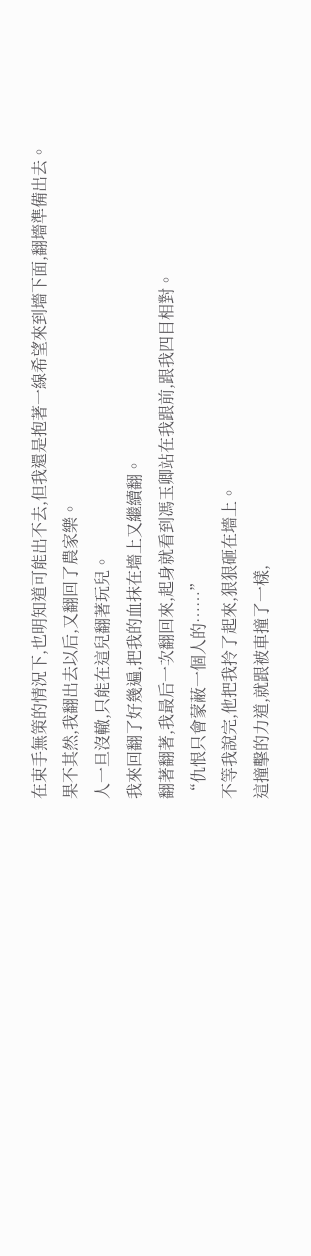在束手無策的情況下,也明知道可能出不去,但我還是抱著一線希望來到墻下面,翻墻準備出去。
果不其然,我翻出去以后,又翻回了農家樂。
人一旦沒轍,只能在這兒翻著玩兒。
我來回翻了好幾遍,把我的血抹在墻上又繼續翻。
翻著翻著,我最后一次翻回來,起身就看到馮玉卿站在我跟前,跟我四目相對。
“仇恨只會蒙蔽一個人的……”
不等我說完,他把我拎了起來,狠狠砸在墻上。
這撞擊的力道,就跟被車撞了一樣,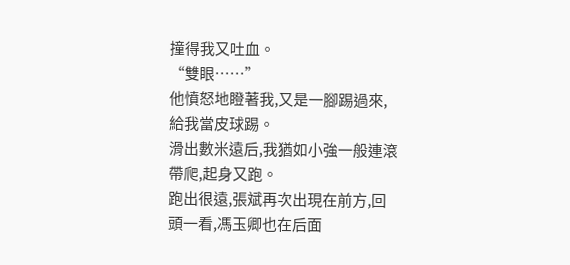撞得我又吐血。
“雙眼……”
他憤怒地瞪著我,又是一腳踢過來,給我當皮球踢。
滑出數米遠后,我猶如小強一般連滾帶爬,起身又跑。
跑出很遠,張斌再次出現在前方,回頭一看,馮玉卿也在后面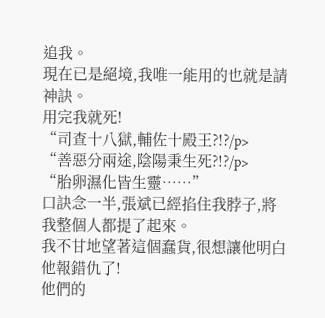追我。
現在已是絕境,我唯一能用的也就是請神訣。
用完我就死!
“司查十八獄,輔佐十殿王?!?/p>
“善惡分兩途,陰陽秉生死?!?/p>
“胎卵濕化皆生靈……”
口訣念一半,張斌已經掐住我脖子,將我整個人都提了起來。
我不甘地望著這個蠢貨,很想讓他明白他報錯仇了!
他們的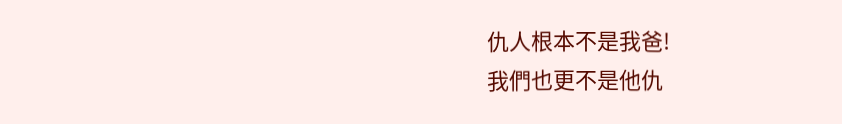仇人根本不是我爸!
我們也更不是他仇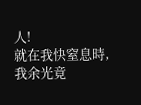人!
就在我快窒息時,我余光竟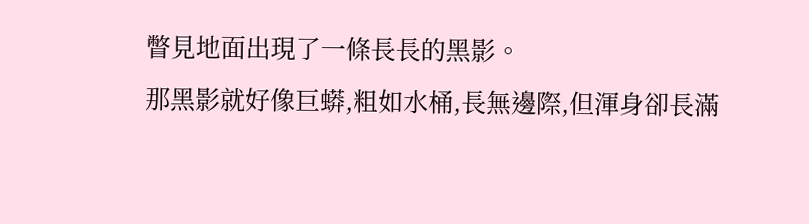瞥見地面出現了一條長長的黑影。
那黑影就好像巨蟒,粗如水桶,長無邊際,但渾身卻長滿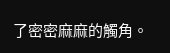了密密麻麻的觸角。